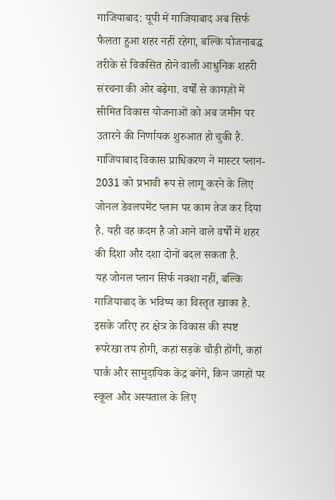गाजियाबाद: यूपी में गाजियाबाद अब सिर्फ फैलता हुआ शहर नहीं रहेगा, बल्कि योजनाबद्ध तरीके से विकसित होने वाली आधुनिक शहरी संरचना की ओर बढ़ेगा. वर्षों से कागज़ों में सीमित विकास योजनाओं को अब जमीन पर उतारने की निर्णायक शुरुआत हो चुकी है. गाजियाबाद विकास प्राधिकरण ने मास्टर प्लान- 2031 को प्रभावी रूप से लागू करने के लिए जोनल डेवलपमेंट प्लान पर काम तेज कर दिया है. यही वह कदम है जो आने वाले वर्षों में शहर की दिशा और दशा दोनों बदल सकता है.
यह जोनल प्लान सिर्फ नक्शा नहीं, बल्कि गाजियाबाद के भविष्य का विस्तृत खाका है. इसके जरिए हर क्षेत्र के विकास की स्पष्ट रूपरेखा तय होगी, कहां सड़कें चौड़ी होंगी, कहां पार्क और सामुदायिक केंद्र बनेंगे, किन जगहों पर स्कूल और अस्पताल के लिए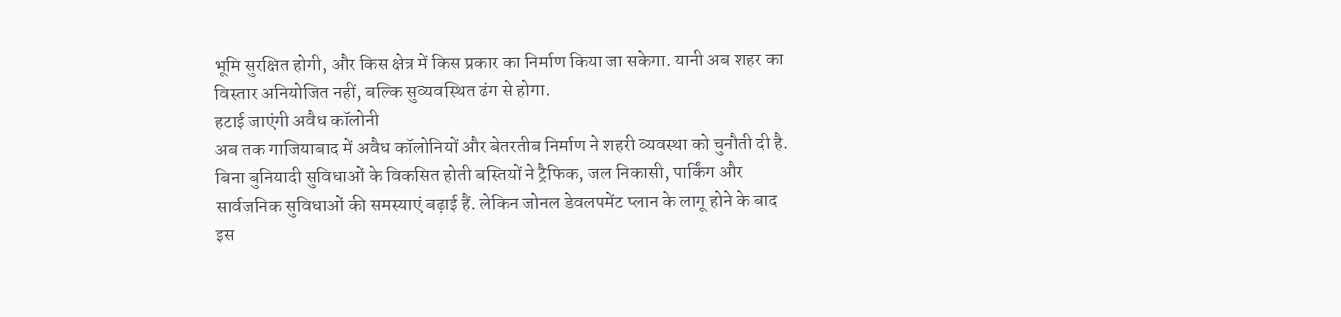भूमि सुरक्षित होगी, और किस क्षेत्र में किस प्रकार का निर्माण किया जा सकेगा. यानी अब शहर का विस्तार अनियोजित नहीं, बल्कि सुव्यवस्थित ढंग से होगा.
हटाई जाएंगी अवैध कॉलोनी
अब तक गाजियाबाद में अवैध कॉलोनियों और बेतरतीब निर्माण ने शहरी व्यवस्था को चुनौती दी है. बिना बुनियादी सुविधाओं के विकसित होती बस्तियों ने ट्रैफिक, जल निकासी, पार्किंग और सार्वजनिक सुविधाओं की समस्याएं बढ़ाई हैं. लेकिन जोनल डेवलपमेंट प्लान के लागू होने के बाद इस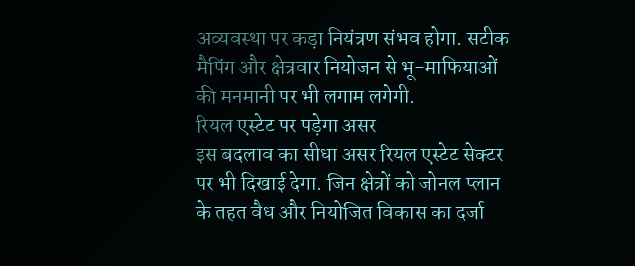अव्यवस्था पर कड़ा नियंत्रण संभव होगा. सटीक मैपिंग और क्षेत्रवार नियोजन से भू-माफियाओं की मनमानी पर भी लगाम लगेगी.
रियल एस्टेट पर पड़ेगा असर
इस बदलाव का सीधा असर रियल एस्टेट सेक्टर पर भी दिखाई देगा. जिन क्षेत्रों को जोनल प्लान के तहत वैध और नियोजित विकास का दर्जा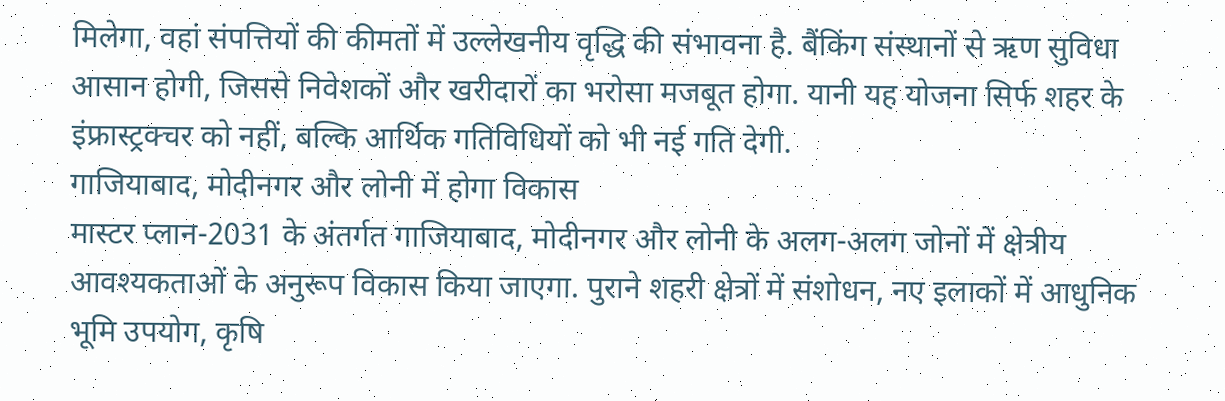मिलेगा, वहां संपत्तियों की कीमतों में उल्लेखनीय वृद्धि की संभावना है. बैंकिंग संस्थानों से ऋण सुविधा आसान होगी, जिससे निवेशकों और खरीदारों का भरोसा मजबूत होगा. यानी यह योजना सिर्फ शहर के इंफ्रास्ट्रक्चर को नहीं, बल्कि आर्थिक गतिविधियों को भी नई गति देगी.
गाजियाबाद, मोदीनगर और लोनी में होगा विकास
मास्टर प्लान-2031 के अंतर्गत गाजियाबाद, मोदीनगर और लोनी के अलग-अलग जोनों में क्षेत्रीय आवश्यकताओं के अनुरूप विकास किया जाएगा. पुराने शहरी क्षेत्रों में संशोधन, नए इलाकों में आधुनिक भूमि उपयोग, कृषि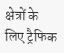क्षेत्रों के लिए ट्रैफिक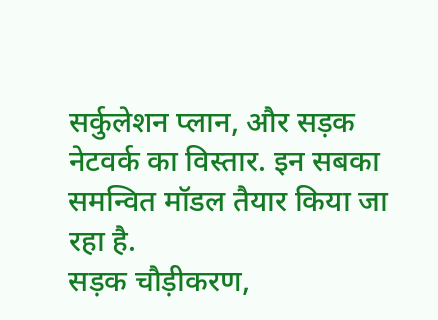सर्कुलेशन प्लान, और सड़क नेटवर्क का विस्तार. इन सबका समन्वित मॉडल तैयार किया जा रहा है.
सड़क चौड़ीकरण,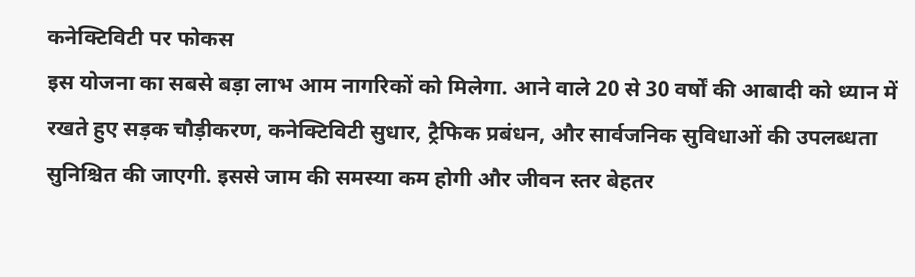कनेक्टिविटी पर फोकस
इस योजना का सबसे बड़ा लाभ आम नागरिकों को मिलेगा. आने वाले 20 से 30 वर्षों की आबादी को ध्यान में रखते हुए सड़क चौड़ीकरण, कनेक्टिविटी सुधार, ट्रैफिक प्रबंधन, और सार्वजनिक सुविधाओं की उपलब्धता सुनिश्चित की जाएगी. इससे जाम की समस्या कम होगी और जीवन स्तर बेहतर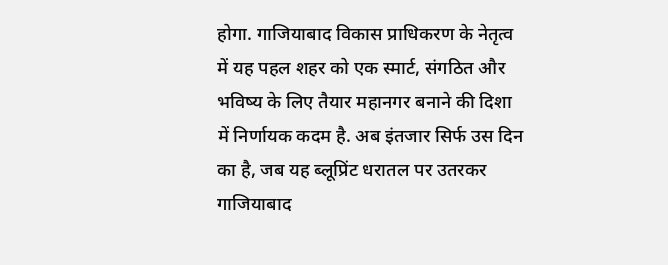होगा. गाजियाबाद विकास प्राधिकरण के नेतृत्व में यह पहल शहर को एक स्मार्ट, संगठित और भविष्य के लिए तैयार महानगर बनाने की दिशा में निर्णायक कदम है. अब इंतजार सिर्फ उस दिन का है, जब यह ब्लूप्रिंट धरातल पर उतरकर गाजियाबाद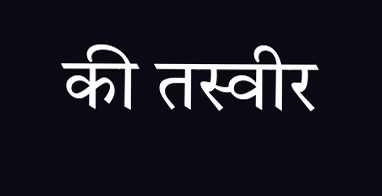की तस्वीर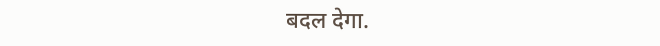बदल देगा.